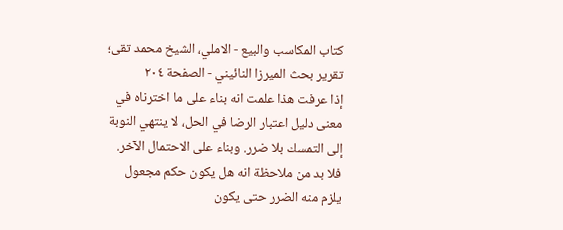كتاب المكاسب والبيع - الاملي، الشيخ محمد تقى؛ تقرير بحث الميرزا النائيني - الصفحة ٢٠٤
إذا عرفت هذا علمت انه بناء على ما اخترناه في معنى دليل اعتبار الرضا في الحل، لا ينتهي النوبة إلى التمسك بلا ضرر. وبناء على الاحتمال الآخر. فلا بد من ملاحظة انه هل يكون حكم مجعول يلزم منه الضرر حتى يكون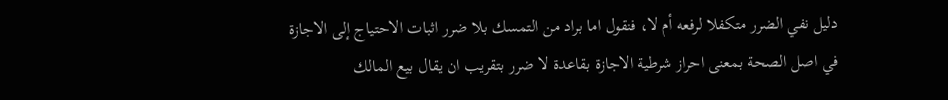دليل نفي الضرر متكفلا لرفعه أم لا، فنقول اما براد من التمسك بلا ضرر اثبات الاحتياج إلى الاجازة في اصل الصحة بمعنى احراز شرطية الاجازة بقاعدة لا ضرر بتقريب ان يقال بيع المالك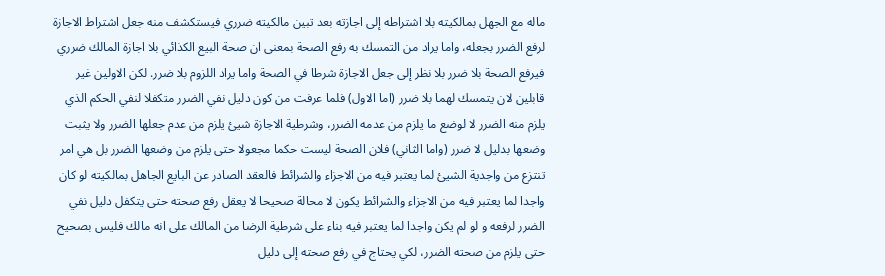ماله مع الجهل بمالكيته بلا اشتراطه إلى اجازته بعد تبين مالكيته ضرري فيستكشف منه جعل اشتراط الاجازة لرفع الضرر بجعله، واما يراد من التمسك به رفع الصحة بمعنى ان صحة البيع الكذائي بلا اجازة المالك ضرري فيرفع الصحة بلا ضرر بلا نظر إلى جعل الاجازة شرطا في الصحة واما يراد اللزوم بلا ضرر. لكن الاولين غير قابلين لان يتمسك لهما بلا ضرر (اما الاول) فلما عرفت من كون دليل نفي الضرر متكفلا لنفي الحكم الذي يلزم منه الضرر لا لوضع ما يلزم من عدمه الضرر، وشرطية الاجازة شيئ يلزم من عدم جعلها الضرر ولا يثبت وضعها بدليل لا ضرر (واما الثاني) فلان الصحة ليست حكما مجعولا حتى يلزم من وضعها الضرر بل هي امر تنتزع من واجدية الشيئ لما يعتبر فيه من الاجزاء والشرائط فالعقد الصادر عن البايع الجاهل بمالكيته لو كان واجدا لما يعتبر فيه من الاجزاء والشرائط يكون لا محالة صحيحا لا يعقل رفع صحته حتى يتكفل دليل نفي الضرر لرفعه و لو لم يكن واجدا لما يعتبر فيه بناء على شرطية الرضا من المالك على انه مالك فليس بصحيح حتى يلزم من صحته الضرر، لكي يحتاج في رفع صحته إلى دليل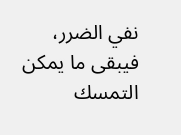نفي الضرر، فيبقى ما يمكن التمسك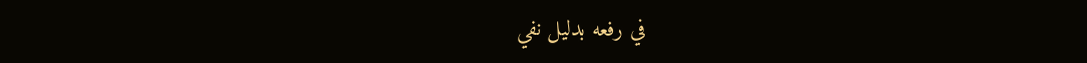في رفعه بدليل نفي